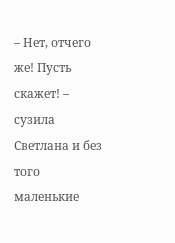– Нет, отчего же! Пусть скажет! – сузила Светлана и без того маленькие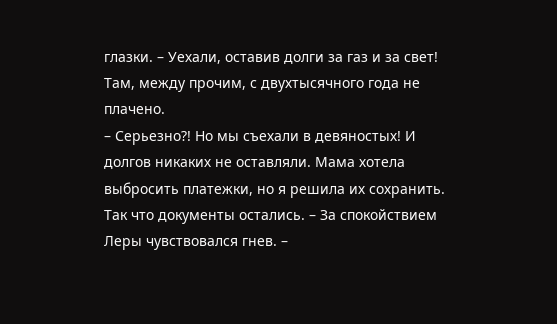глазки. – Уехали, оставив долги за газ и за свет! Там, между прочим, с двухтысячного года не плачено.
– Серьезно?! Но мы съехали в девяностых! И долгов никаких не оставляли. Мама хотела выбросить платежки, но я решила их сохранить. Так что документы остались. – За спокойствием Леры чувствовался гнев. –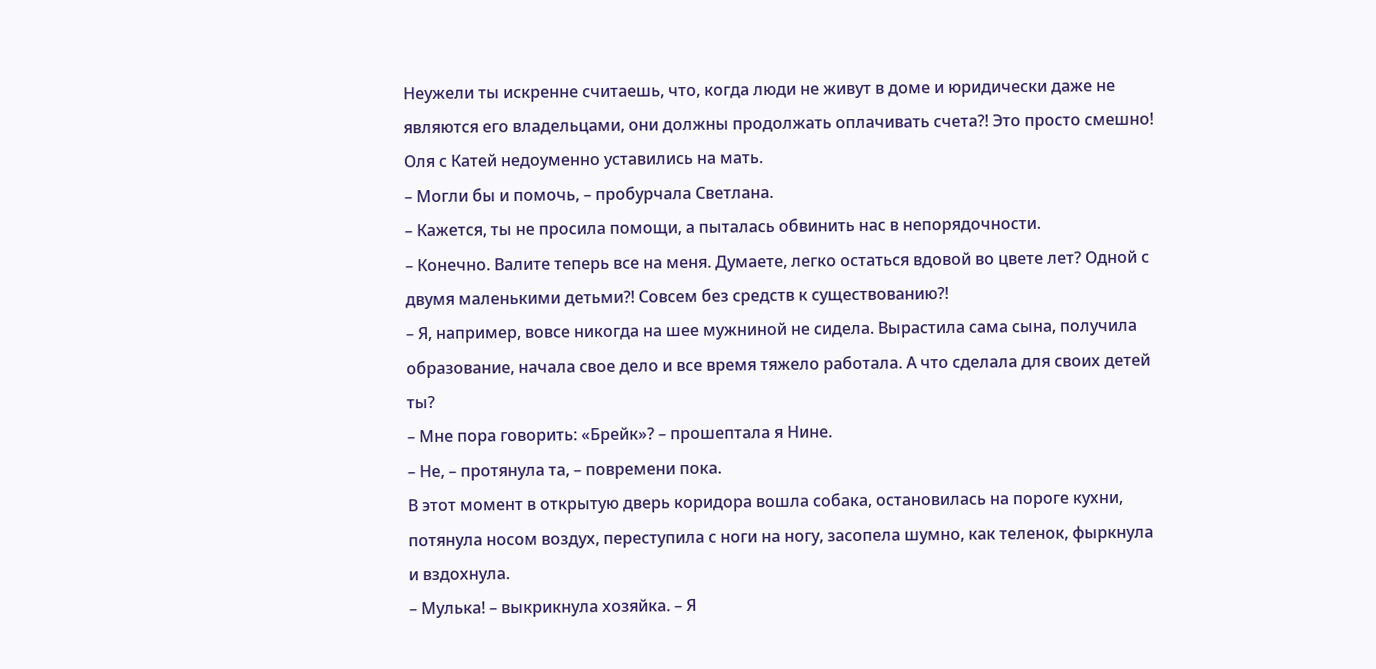Неужели ты искренне считаешь, что, когда люди не живут в доме и юридически даже не являются его владельцами, они должны продолжать оплачивать счета?! Это просто смешно!
Оля с Катей недоуменно уставились на мать.
– Могли бы и помочь, – пробурчала Светлана.
– Кажется, ты не просила помощи, а пыталась обвинить нас в непорядочности.
– Конечно. Валите теперь все на меня. Думаете, легко остаться вдовой во цвете лет? Одной с двумя маленькими детьми?! Совсем без средств к существованию?!
– Я, например, вовсе никогда на шее мужниной не сидела. Вырастила сама сына, получила образование, начала свое дело и все время тяжело работала. А что сделала для своих детей ты?
– Мне пора говорить: «Брейк»? – прошептала я Нине.
– Не, – протянула та, – повремени пока.
В этот момент в открытую дверь коридора вошла собака, остановилась на пороге кухни, потянула носом воздух, переступила с ноги на ногу, засопела шумно, как теленок, фыркнула и вздохнула.
– Мулька! – выкрикнула хозяйка. – Я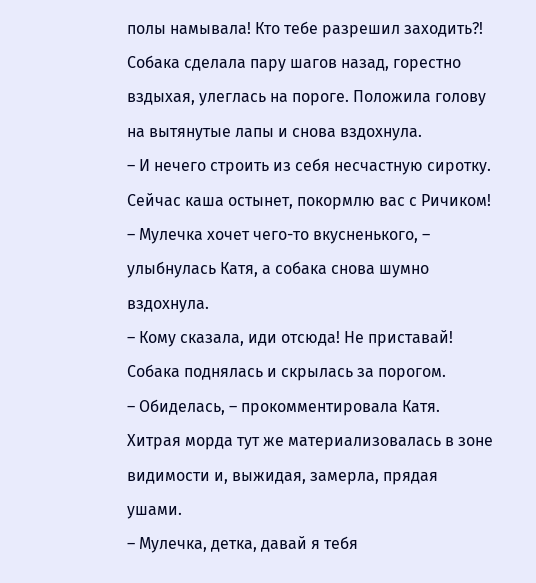полы намывала! Кто тебе разрешил заходить?!
Собака сделала пару шагов назад, горестно вздыхая, улеглась на пороге. Положила голову на вытянутые лапы и снова вздохнула.
– И нечего строить из себя несчастную сиротку. Сейчас каша остынет, покормлю вас с Ричиком!
– Мулечка хочет чего-то вкусненького, – улыбнулась Катя, а собака снова шумно вздохнула.
– Кому сказала, иди отсюда! Не приставай!
Собака поднялась и скрылась за порогом.
– Обиделась, – прокомментировала Катя.
Хитрая морда тут же материализовалась в зоне видимости и, выжидая, замерла, прядая ушами.
– Мулечка, детка, давай я тебя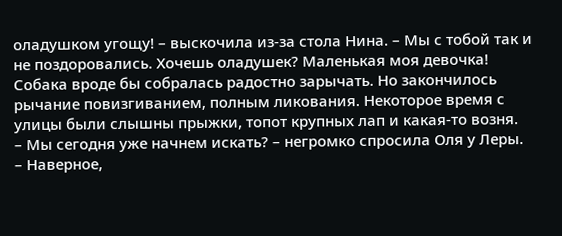оладушком угощу! – выскочила из-за стола Нина. – Мы с тобой так и не поздоровались. Хочешь оладушек? Маленькая моя девочка!
Собака вроде бы собралась радостно зарычать. Но закончилось рычание повизгиванием, полным ликования. Некоторое время с улицы были слышны прыжки, топот крупных лап и какая-то возня.
– Мы сегодня уже начнем искать? – негромко спросила Оля у Леры.
– Наверное,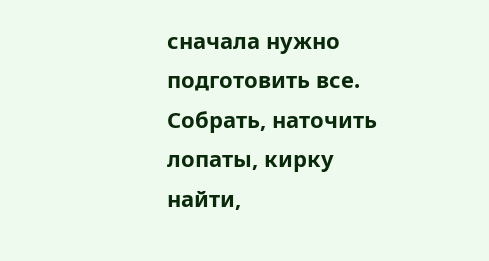сначала нужно подготовить все. Собрать, наточить лопаты, кирку найти,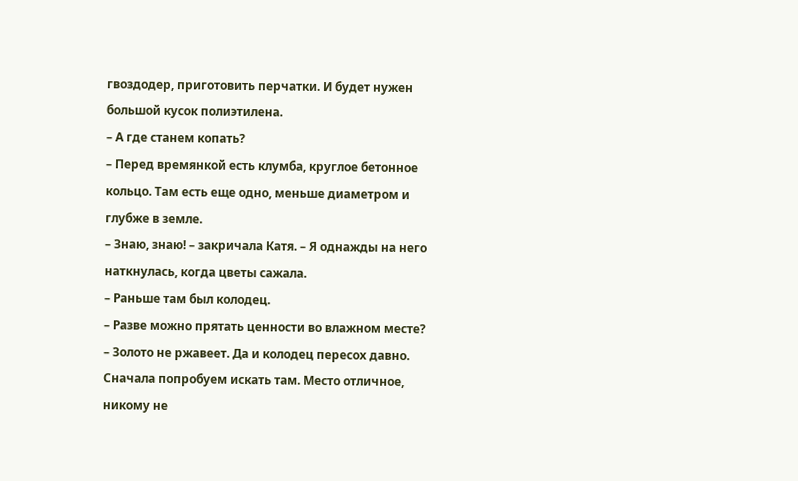гвоздодер, приготовить перчатки. И будет нужен большой кусок полиэтилена.
– А где станем копать?
– Перед времянкой есть клумба, круглое бетонное кольцо. Там есть еще одно, меньше диаметром и глубже в земле.
– Знаю, знаю! – закричала Катя. – Я однажды на него наткнулась, когда цветы сажала.
– Раньше там был колодец.
– Разве можно прятать ценности во влажном месте?
– Золото не ржавеет. Да и колодец пересох давно. Сначала попробуем искать там. Место отличное, никому не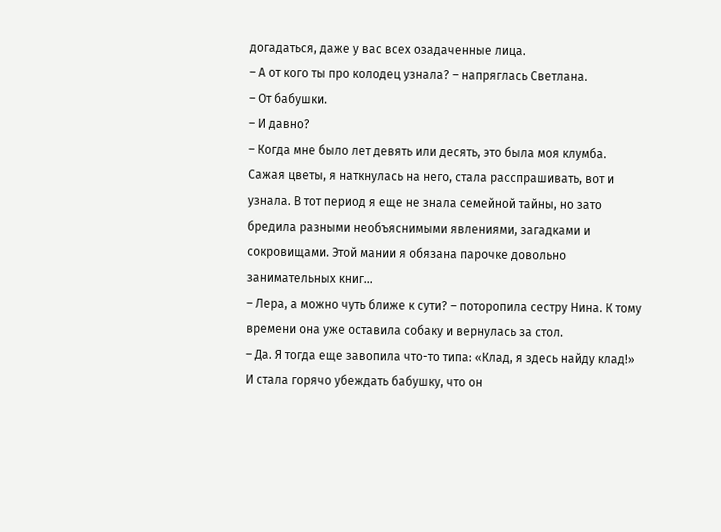догадаться, даже у вас всех озадаченные лица.
– А от кого ты про колодец узнала? – напряглась Светлана.
– От бабушки.
– И давно?
– Когда мне было лет девять или десять, это была моя клумба. Сажая цветы, я наткнулась на него, стала расспрашивать, вот и узнала. В тот период я еще не знала семейной тайны, но зато бредила разными необъяснимыми явлениями, загадками и сокровищами. Этой мании я обязана парочке довольно занимательных книг…
– Лера, а можно чуть ближе к сути? – поторопила сестру Нина. К тому времени она уже оставила собаку и вернулась за стол.
– Да. Я тогда еще завопила что-то типа: «Клад, я здесь найду клад!» И стала горячо убеждать бабушку, что он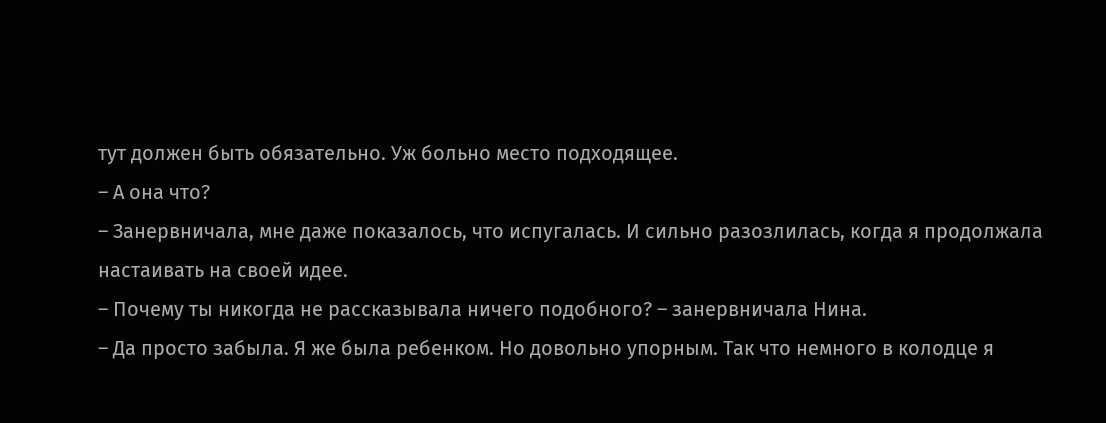тут должен быть обязательно. Уж больно место подходящее.
– А она что?
– Занервничала, мне даже показалось, что испугалась. И сильно разозлилась, когда я продолжала настаивать на своей идее.
– Почему ты никогда не рассказывала ничего подобного? – занервничала Нина.
– Да просто забыла. Я же была ребенком. Но довольно упорным. Так что немного в колодце я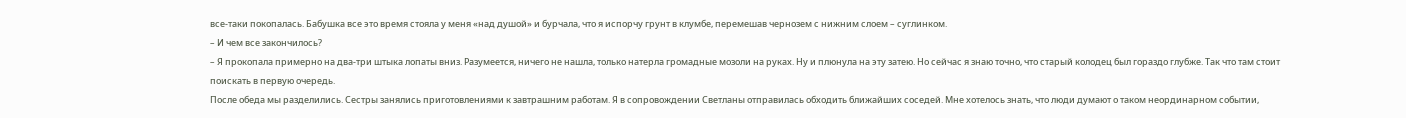все-таки покопалась. Бабушка все это время стояла у меня «над душой» и бурчала, что я испорчу грунт в клумбе, перемешав чернозем с нижним слоем – суглинком.
– И чем все закончилось?
– Я прокопала примерно на два-три штыка лопаты вниз. Разумеется, ничего не нашла, только натерла громадные мозоли на руках. Ну и плюнула на эту затею. Но сейчас я знаю точно, что старый колодец был гораздо глубже. Так что там стоит поискать в первую очередь.
После обеда мы разделились. Сестры занялись приготовлениями к завтрашним работам. Я в сопровождении Светланы отправилась обходить ближайших соседей. Мне хотелось знать, что люди думают о таком неординарном событии,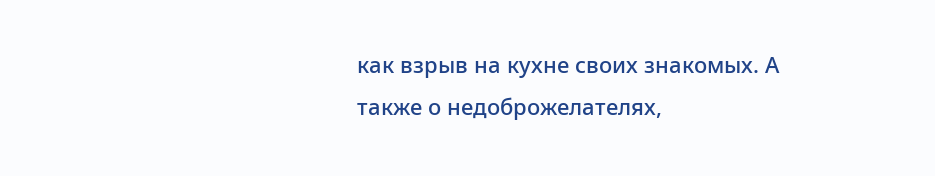как взрыв на кухне своих знакомых. А также о недоброжелателях,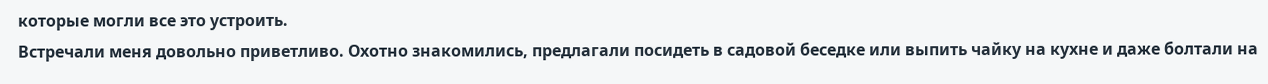которые могли все это устроить.
Встречали меня довольно приветливо. Охотно знакомились, предлагали посидеть в садовой беседке или выпить чайку на кухне и даже болтали на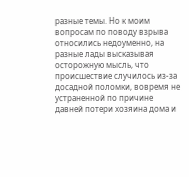разные темы. Но к моим вопросам по поводу взрыва относились недоуменно, на разные лады высказывая осторожную мысль, что происшествие случилось из-за досадной поломки, вовремя не устраненной по причине давней потери хозяина дома и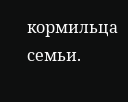кормильца семьи.